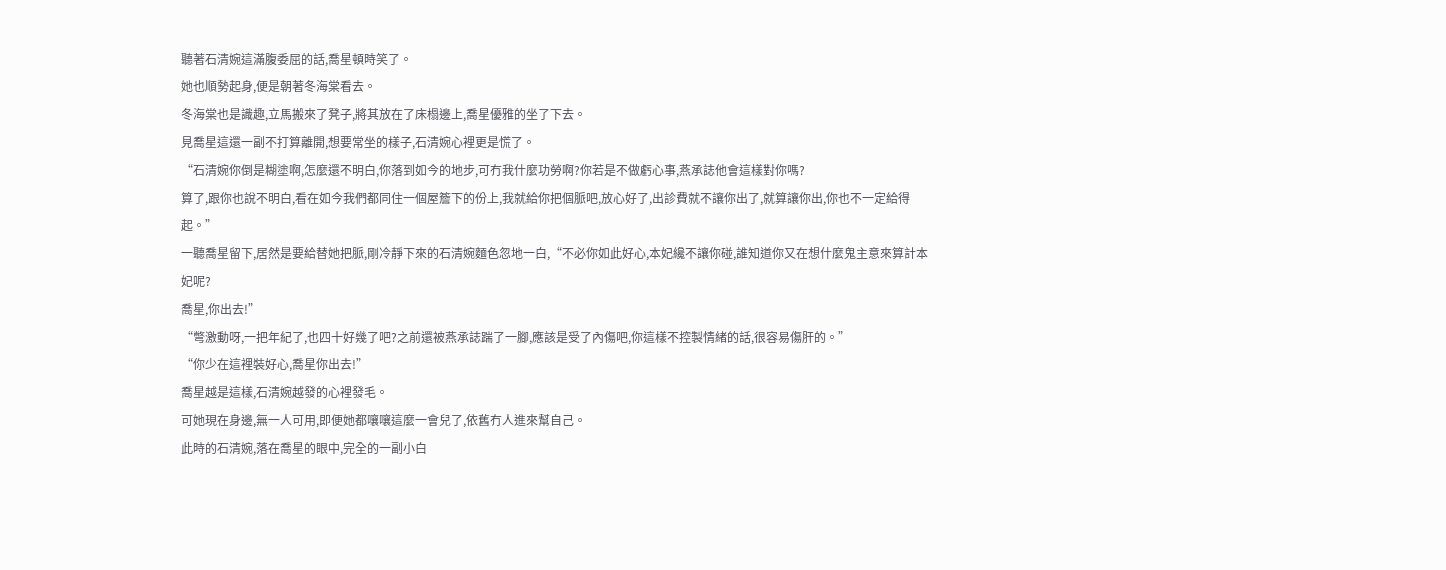聽著石清婉這滿腹委屈的話,喬星頓時笑了。
她也順勢起身,便是朝著冬海棠看去。
冬海棠也是識趣,立馬搬來了凳子,將其放在了床榻邊上,喬星優雅的坐了下去。
見喬星這還一副不打算離開,想要常坐的樣子,石清婉心裡更是慌了。
“石清婉你倒是糊塗啊,怎麼還不明白,你落到如今的地步,可冇我什麼功勞啊?你若是不做虧心事,燕承誌他會這樣對你嗎?
算了,跟你也說不明白,看在如今我們都同住一個屋簷下的份上,我就給你把個脈吧,放心好了,出診費就不讓你出了,就算讓你出,你也不一定給得起。”
一聽喬星留下,居然是要給替她把脈,剛冷靜下來的石清婉麵色忽地一白,“不必你如此好心,本妃纔不讓你碰,誰知道你又在想什麼鬼主意來算計本妃呢?
喬星,你出去!”
“彆激動呀,一把年紀了,也四十好幾了吧?之前還被燕承誌踹了一腳,應該是受了內傷吧,你這樣不控製情緒的話,很容易傷肝的。”
“你少在這裡裝好心,喬星你出去!”
喬星越是這樣,石清婉越發的心裡發毛。
可她現在身邊,無一人可用,即便她都嚷嚷這麼一會兒了,依舊冇人進來幫自己。
此時的石清婉,落在喬星的眼中,完全的一副小白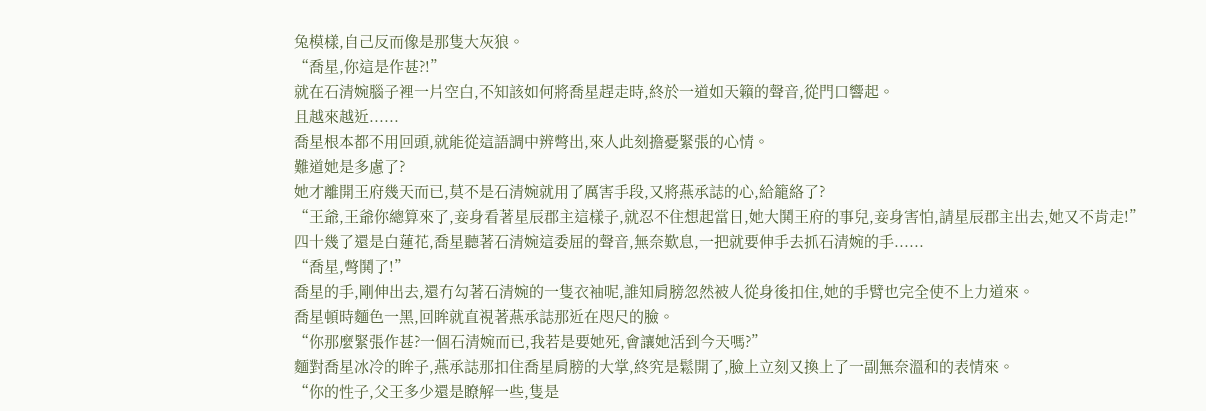兔模樣,自己反而像是那隻大灰狼。
“喬星,你這是作甚?!”
就在石清婉腦子裡一片空白,不知該如何將喬星趕走時,終於一道如天籟的聲音,從門口響起。
且越來越近......
喬星根本都不用回頭,就能從這語調中辨彆出,來人此刻擔憂緊張的心情。
難道她是多慮了?
她才離開王府幾天而已,莫不是石清婉就用了厲害手段,又將燕承誌的心,給籠絡了?
“王爺,王爺你總算來了,妾身看著星辰郡主這樣子,就忍不住想起當日,她大鬨王府的事兒,妾身害怕,請星辰郡主出去,她又不肯走!”
四十幾了還是白蓮花,喬星聽著石清婉這委屈的聲音,無奈歎息,一把就要伸手去抓石清婉的手......
“喬星,彆鬨了!”
喬星的手,剛伸出去,還冇勾著石清婉的一隻衣袖呢,誰知肩膀忽然被人從身後扣住,她的手臂也完全使不上力道來。
喬星頓時麵色一黑,回眸就直視著燕承誌那近在咫尺的臉。
“你那麼緊張作甚?一個石清婉而已,我若是要她死,會讓她活到今天嗎?”
麵對喬星冰冷的眸子,燕承誌那扣住喬星肩膀的大掌,終究是鬆開了,臉上立刻又換上了一副無奈溫和的表情來。
“你的性子,父王多少還是瞭解一些,隻是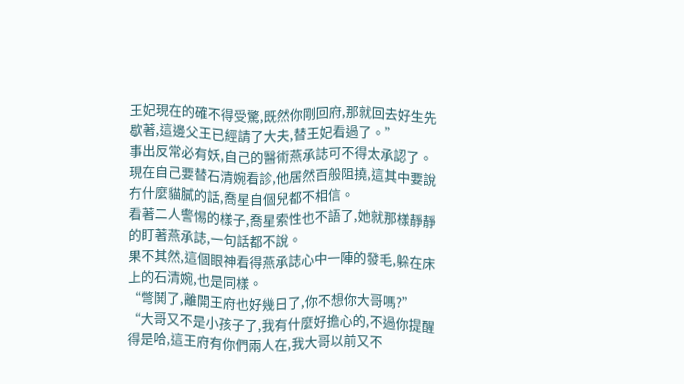王妃現在的確不得受驚,既然你剛回府,那就回去好生先歇著,這邊父王已經請了大夫,替王妃看過了。”
事出反常必有妖,自己的醫術燕承誌可不得太承認了。
現在自己要替石清婉看診,他居然百般阻撓,這其中要說冇什麼貓膩的話,喬星自個兒都不相信。
看著二人警惕的樣子,喬星索性也不語了,她就那樣靜靜的盯著燕承誌,一句話都不說。
果不其然,這個眼神看得燕承誌心中一陣的發毛,躲在床上的石清婉,也是同樣。
“彆鬨了,離開王府也好幾日了,你不想你大哥嗎?”
“大哥又不是小孩子了,我有什麼好擔心的,不過你提醒得是哈,這王府有你們兩人在,我大哥以前又不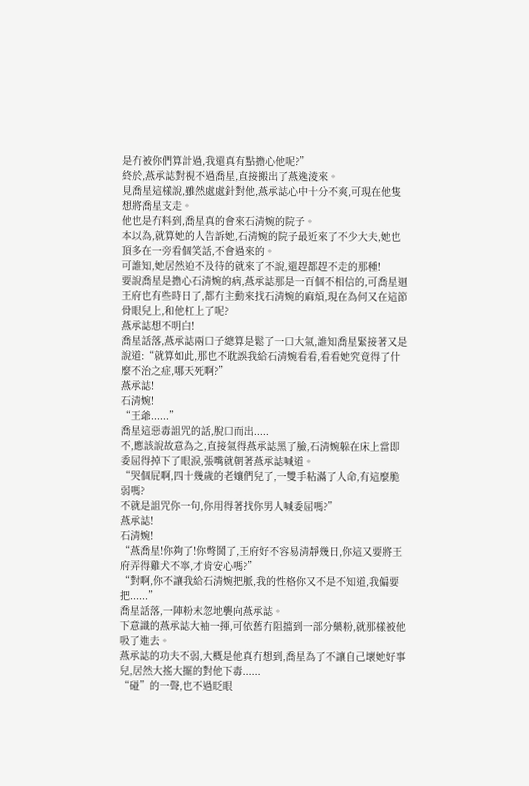是冇被你們算計過,我還真有點擔心他呢?”
終於,燕承誌對視不過喬星,直接搬出了燕逸淩來。
見喬星這樣說,雖然處處針對他,燕承誌心中十分不爽,可現在他隻想將喬星支走。
他也是冇料到,喬星真的會來石清婉的院子。
本以為,就算她的人告訴她,石清婉的院子最近來了不少大夫,她也頂多在一旁看個笑話,不會過來的。
可誰知,她居然迫不及待的就來了不說,還趕都趕不走的那種!
要說喬星是擔心石清婉的病,燕承誌那是一百個不相信的,可喬星迴王府也有些時日了,都冇主動來找石清婉的麻煩,現在為何又在這節骨眼兒上,和他杠上了呢?
燕承誌想不明白!
喬星話落,燕承誌兩口子總算是鬆了一口大氣,誰知喬星緊接著又是說道:“就算如此,那也不耽誤我給石清婉看看,看看她究竟得了什麼不治之症,哪天死啊?”
燕承誌!
石清婉!
“王爺......”
喬星這惡毒詛咒的話,脫口而出.....
不,應該說故意為之,直接氣得燕承誌黑了臉,石清婉躲在床上當即委屈得掉下了眼淚,張嘴就朝著燕承誌喊道。
“哭個屁啊,四十幾歲的老孃們兒了,一雙手粘滿了人命,有這麼脆弱嗎?
不就是詛咒你一句,你用得著找你男人喊委屈嗎?”
燕承誌!
石清婉!
“燕喬星!你夠了!你彆鬨了,王府好不容易清靜幾日,你這又要將王府弄得雞犬不寧,才肯安心嗎?”
“對啊,你不讓我給石清婉把脈,我的性格你又不是不知道,我偏要把......”
喬星話落,一陣粉末忽地襲向燕承誌。
下意識的燕承誌大袖一揮,可依舊冇阻擋到一部分藥粉,就那樣被他吸了進去。
燕承誌的功夫不弱,大概是他真冇想到,喬星為了不讓自己壞她好事兒,居然大搖大擺的對他下毒......
“碰”的一聲,也不過眨眼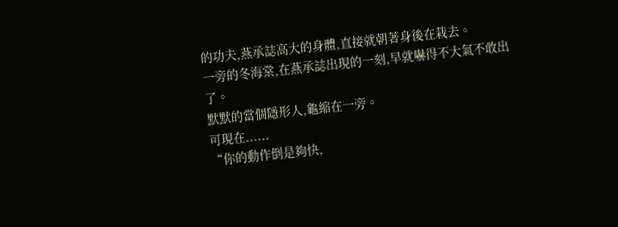的功夫,燕承誌高大的身體,直接就朝著身後在栽去。
一旁的冬海棠,在燕承誌出現的一刻,早就嚇得不大氣不敢出了。
默默的當個隱形人,龜縮在一旁。
可現在......
“你的動作倒是夠快,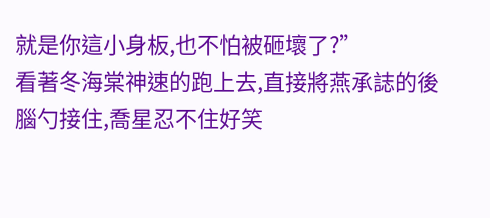就是你這小身板,也不怕被砸壞了?”
看著冬海棠神速的跑上去,直接將燕承誌的後腦勺接住,喬星忍不住好笑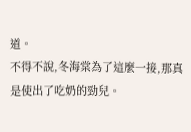道。
不得不說,冬海棠為了這麼一接,那真是使出了吃奶的勁兒。